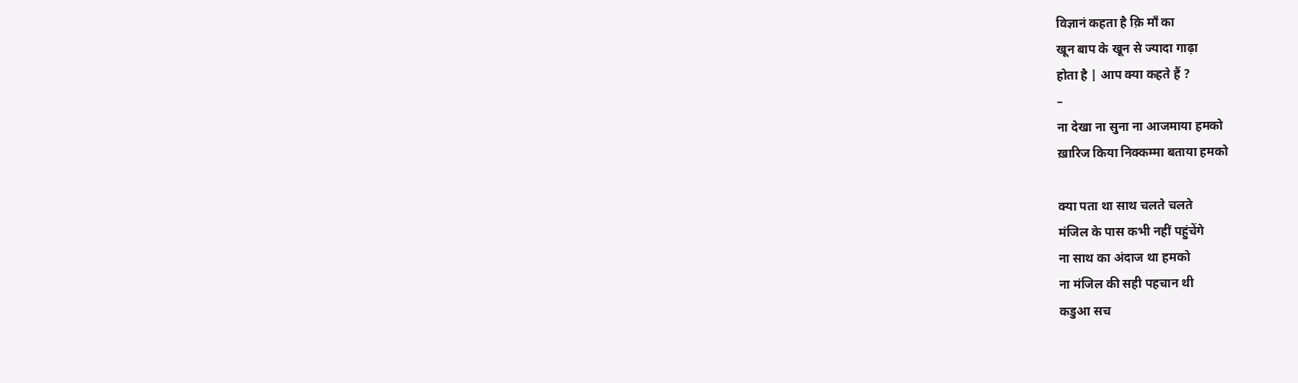विज्ञानं कहता है क़ि माँ का
खून बाप के खून से ज्यादा गाढ़ा
होता है | आप क्या कहते हैं ?
–
ना देखा ना सुना ना आजमाया हमको
ख़ारिज किया निक्कम्मा बताया हमको

क्या पता था साथ चलते चलते
मंजिल के पास कभी नहीं पहुंचेंगे
ना साथ का अंदाज था हमको
ना मंजिल की सही पहचान थी
कडुआ सच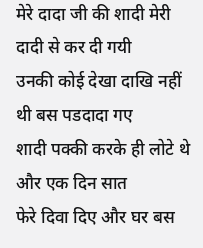मेरे दादा जी की शादी मेरी दादी से कर दी गयी
उनकी कोई देखा दाखि नहीं थी बस पडदादा गए
शादी पक्की करके ही लोटे थे और एक दिन सात
फेरे दिवा दिए और घर बस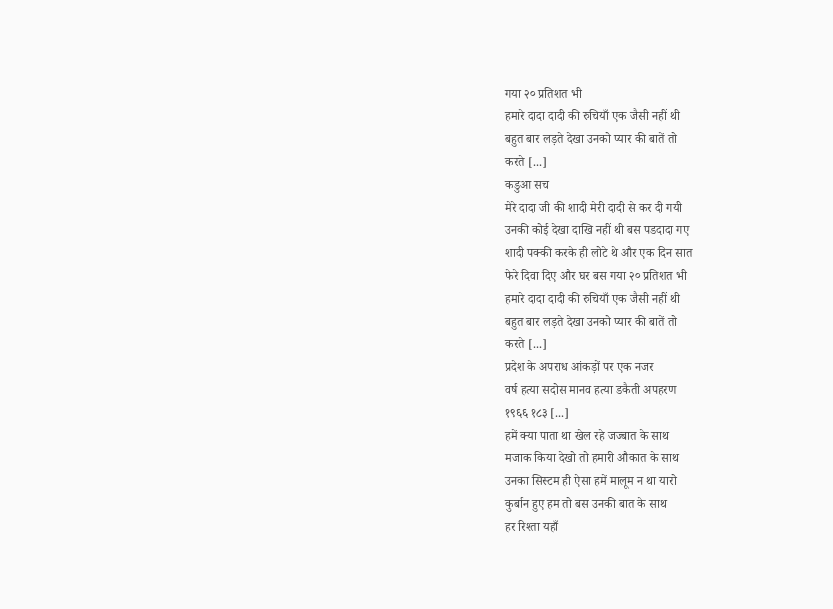गया २० प्रतिशत भी
हमारे दादा दादी की रुचियाँ एक जैसी नहीं थी
बहुत बार लड़ते देखा उनको प्यार की बातें तो
करते [...]
कडुआ सच
मेरे दादा जी की शादी मेरी दादी से कर दी गयी
उनकी कोई देखा दाखि नहीं थी बस पडदादा गए
शादी पक्की करके ही लोटे थे और एक दिन सात
फेरे दिवा दिए और घर बस गया २० प्रतिशत भी
हमारे दादा दादी की रुचियाँ एक जैसी नहीं थी
बहुत बार लड़ते देखा उनको प्यार की बातें तो
करते [...]
प्रदेश के अपराध आंकड़ों पर एक नजर
वर्ष हत्या सदोस मानव हत्या डकैती अपहरण
१९६६ १८३ [...]
हमें क्या पाता था खेल रहे जज्बात के साथ
मजाक किया देखो तो हमारी औकात के साथ
उनका सिस्टम ही ऐसा हमें मालूम न था यारो
कुर्बान हुए हम तो बस उनकी बात के साथ
हर रिश्ता यहाँ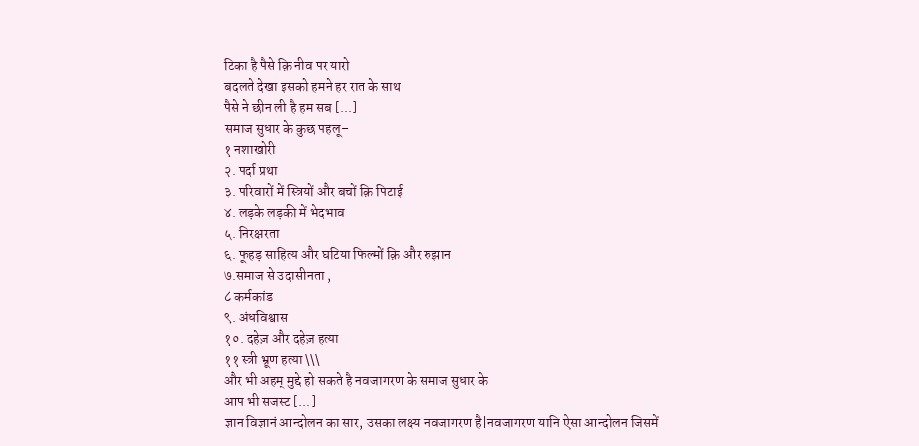टिका है पैसे क़ि नीव पर यारो
बदलते देखा इसको हमने हर रात के साथ
पैसे ने छीन ली है हम सब [...]
समाज सुधार के कुछ पहलू–
१ नशाखोरी
२. पर्दा प्रथा
३. परिवारों में स्त्रियों और बचों क़ि पिटाई
४. लड़के लड़की में भेदभाव
५. निरक्षरता
६. फूहड़ साहित्य और घटिया फिल्मों क़ि और रुझान
७.समाज से उदासीनता ,
८ कर्मकांड
९. अंधविश्वास
१०. दहेज़ और दहेज़ हत्या
११ स्त्री भ्रूण हत्या \\\
और भी अहम् मुद्दे हो सकते है नवजागरण के समाज सुधार के
आप भी सजस्ट [...]
ज्ञान विज्ञानं आन्दोलन का सार, उसका लक्ष्य नवजागरण है|नवजागरण यानि ऐसा आन्दोलन जिसमें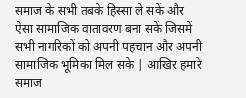समाज के सभी तबके हिस्सा ले सकें और ऐसा सामाजिक वातावरण बना सकें जिसमें सभी नागरिकों को अपनी पहचान और अपनी सामाजिक भूमिका मिल सके | आखिर हमारे समाज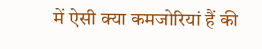में ऐसी क्या कमजोरियां हैं की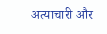अत्याचारी और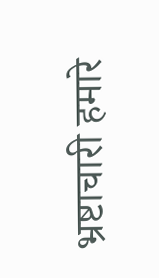भ्रष्टाचारी हमारे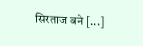सिरताज बने [...]